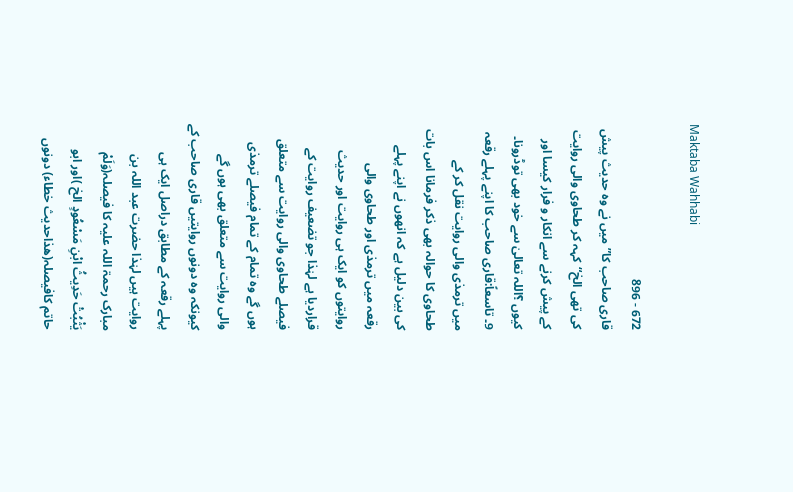Maktaba Wahhabi

672 - 896
قاری صاحب کا”میں نے وہ حدیث پیش کی تھی الخ“کہہ کر طحاوی والی روایت کے پیش کرنے سے انکار و فرار کیسا اور کیوں ؟اللہ تعالیٰ سے خود بھی توڈرونا۔ 9۔ تاسعاً:قاری صاحب کا اپنے پہلے رقعہ میں ترمذی والی روایت نقل کر کے طحاوی کا حوالہ بھی ذکر فرمانا اس بات کی بین دلیل ہے کہ انھوں نے اپنے پہلے رقعہ میں ترمذی اور طحاوی والی روایتوں کو ایک ہی روایت اور حدیث قراردیا ہے لہٰذا جو تضعیف روایت کے فیصلے طحاوی والی روایت سے متعلق ہوں گے وہ تمام کے تمام فیصلے ترمذی والی روایت سے متعلق بھی ہوں گے کیونکہ وہ دونوں روایتیں قاری صاحب کے پہلے رقعہ کے مطابق دراصل ایک ہی روایت ہیں لہٰذا حضرت عبد اللہ بن مبارک رحمۃ اللہ علیہ کا فیصلہ(وَلَمْ يَثْبُتْ حَدِيثُ ابْنِ مَسْعُودٍ الخ )اور ابو حاتم کافیصلہ(هذاحديث خطاء) دونوں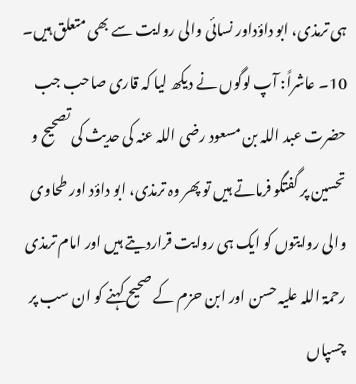ہی ترمذی، ابو داؤداور نسائی والی روایت سے بھی متعلق ہیں۔ 10۔ عاشراً: آپ لوگوں نے دیکھ لیا کہ قاری صاحب جب حضرت عبد اللہ بن مسعود رضی اللہ عنہ کی حدیث کی تصحیح و تحسین پر گفتگو فرماتے ہیں تو پھر وہ ترمذی، ابو داؤد اور طحاوی والی روایتوں کو ایک ہی روایت قراردیتے ہیں اور امام ترمذی رحمۃ اللہ علیہ حسن اور ابن حزم کے صحیح کہنے کو ان سب پر چسپاں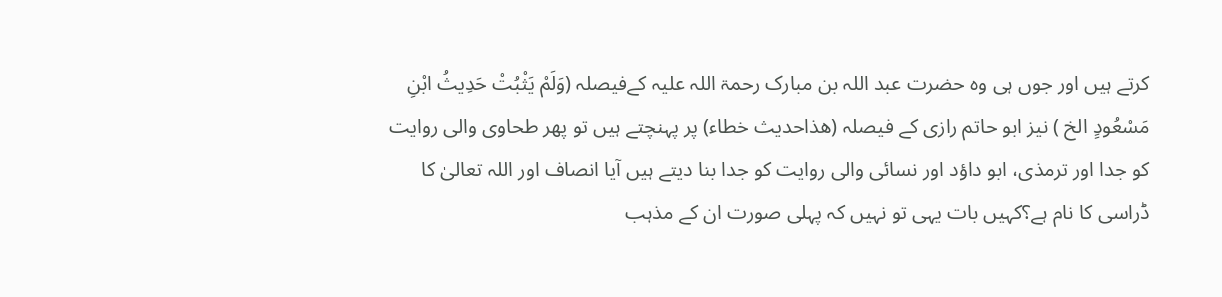کرتے ہیں اور جوں ہی وہ حضرت عبد اللہ بن مبارک رحمۃ اللہ علیہ کےفیصلہ (وَلَمْ يَثْبُتْ حَدِيثُ ابْنِ مَسْعُودٍ الخ ) نیز ابو حاتم رازی کے فیصلہ (هذاحديث خطاء) پر پہنچتے ہیں تو پھر طحاوی والی روایت کو جدا اور ترمذی، ابو داؤد اور نسائی والی روایت کو جدا بنا دیتے ہیں آیا انصاف اور اللہ تعالیٰ کا ڈراسی کا نام ہے؟کہیں بات یہی تو نہیں کہ پہلی صورت ان کے مذہب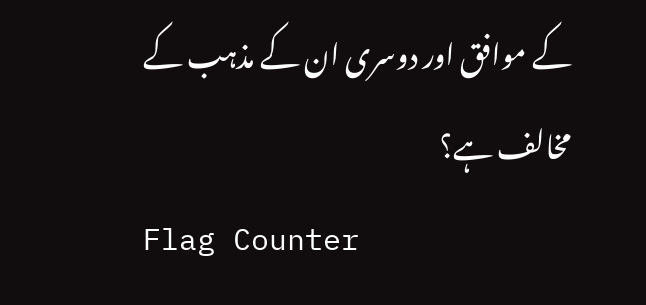کے موافق اور دوسری ان کے مذہب کے مخالف ہے؟
Flag Counter